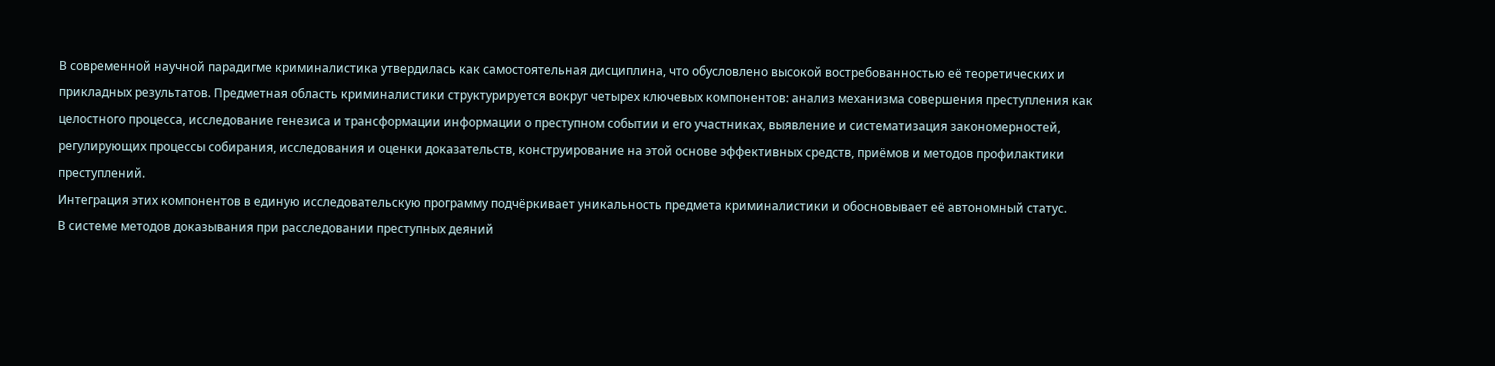В современной научной парадигме криминалистика утвердилась как самостоятельная дисциплина, что обусловлено высокой востребованностью её теоретических и прикладных результатов. Предметная область криминалистики структурируется вокруг четырех ключевых компонентов: анализ механизма совершения преступления как целостного процесса, исследование генезиса и трансформации информации о преступном событии и его участниках, выявление и систематизация закономерностей, регулирующих процессы собирания, исследования и оценки доказательств, конструирование на этой основе эффективных средств, приёмов и методов профилактики преступлений.
Интеграция этих компонентов в единую исследовательскую программу подчёркивает уникальность предмета криминалистики и обосновывает её автономный статус.
В системе методов доказывания при расследовании преступных деяний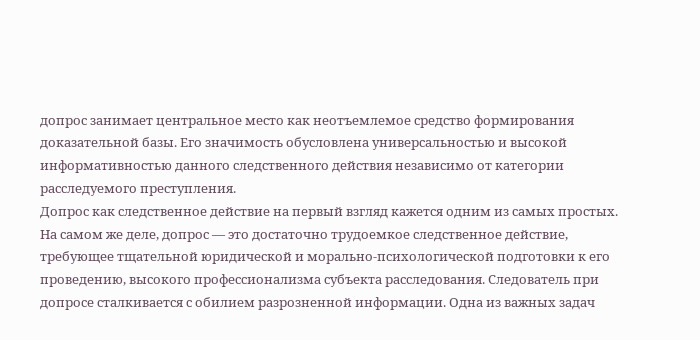допрос занимает центральное место как неотъемлемое средство формирования доказательной базы. Его значимость обусловлена универсальностью и высокой информативностью данного следственного действия независимо от категории расследуемого преступления.
Допрос как следственное действие на первый взгляд кажется одним из самых простых. На самом же деле, допрос — это достаточно трудоемкое следственное действие, требующее тщательной юридической и морально-психологической подготовки к его проведению, высокого профессионализма субъекта расследования. Следователь при допросе сталкивается с обилием разрозненной информации. Одна из важных задач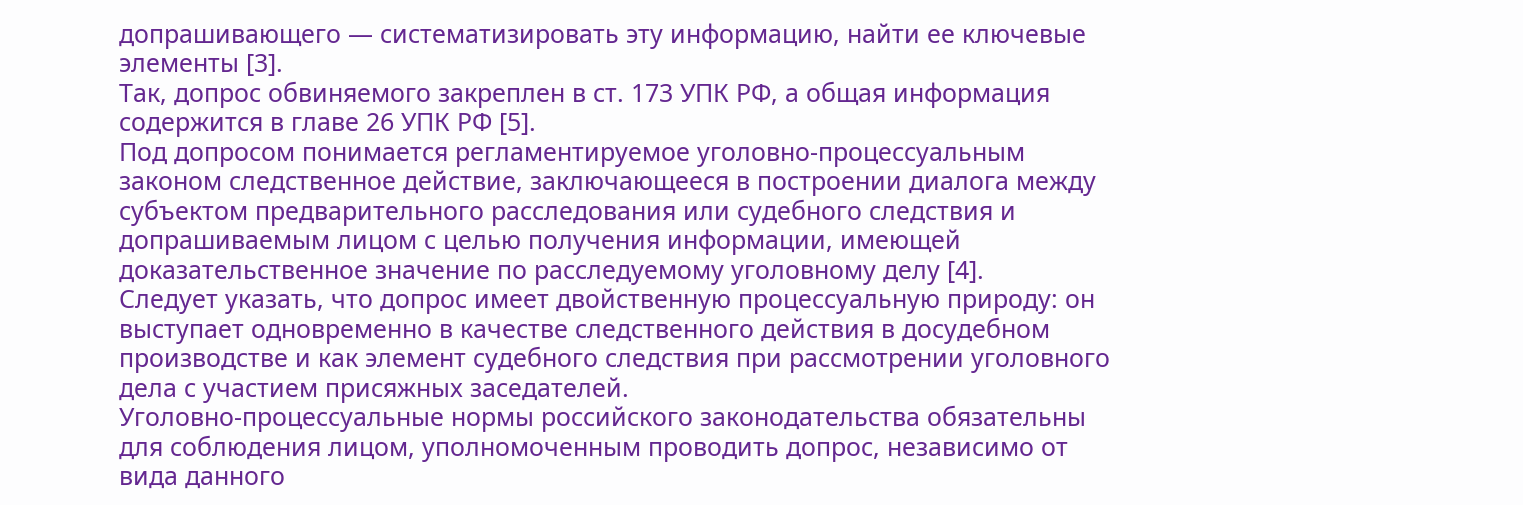допрашивающего — систематизировать эту информацию, найти ее ключевые элементы [3].
Так, допрос обвиняемого закреплен в ст. 173 УПК РФ, а общая информация содержится в главе 26 УПК РФ [5].
Под допросом понимается регламентируемое уголовно-процессуальным законом следственное действие, заключающееся в построении диалога между субъектом предварительного расследования или судебного следствия и допрашиваемым лицом с целью получения информации, имеющей доказательственное значение по расследуемому уголовному делу [4].
Следует указать, что допрос имеет двойственную процессуальную природу: он выступает одновременно в качестве следственного действия в досудебном производстве и как элемент судебного следствия при рассмотрении уголовного дела с участием присяжных заседателей.
Уголовно‑процессуальные нормы российского законодательства обязательны для соблюдения лицом, уполномоченным проводить допрос, независимо от вида данного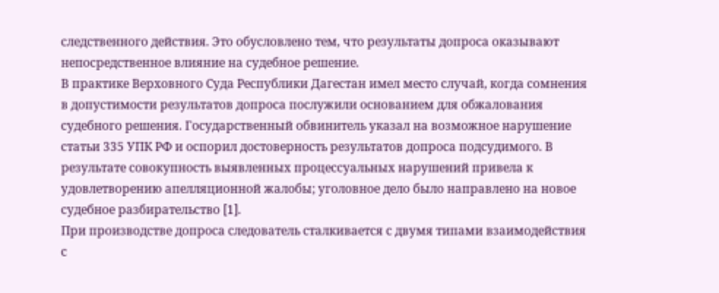следственного действия. Это обусловлено тем, что результаты допроса оказывают непосредственное влияние на судебное решение.
В практике Верховного Суда Республики Дагестан имел место случай, когда сомнения в допустимости результатов допроса послужили основанием для обжалования судебного решения. Государственный обвинитель указал на возможное нарушение статьи 335 УПК РФ и оспорил достоверность результатов допроса подсудимого. В результате совокупность выявленных процессуальных нарушений привела к удовлетворению апелляционной жалобы; уголовное дело было направлено на новое судебное разбирательство [1].
При производстве допроса следователь сталкивается с двумя типами взаимодействия с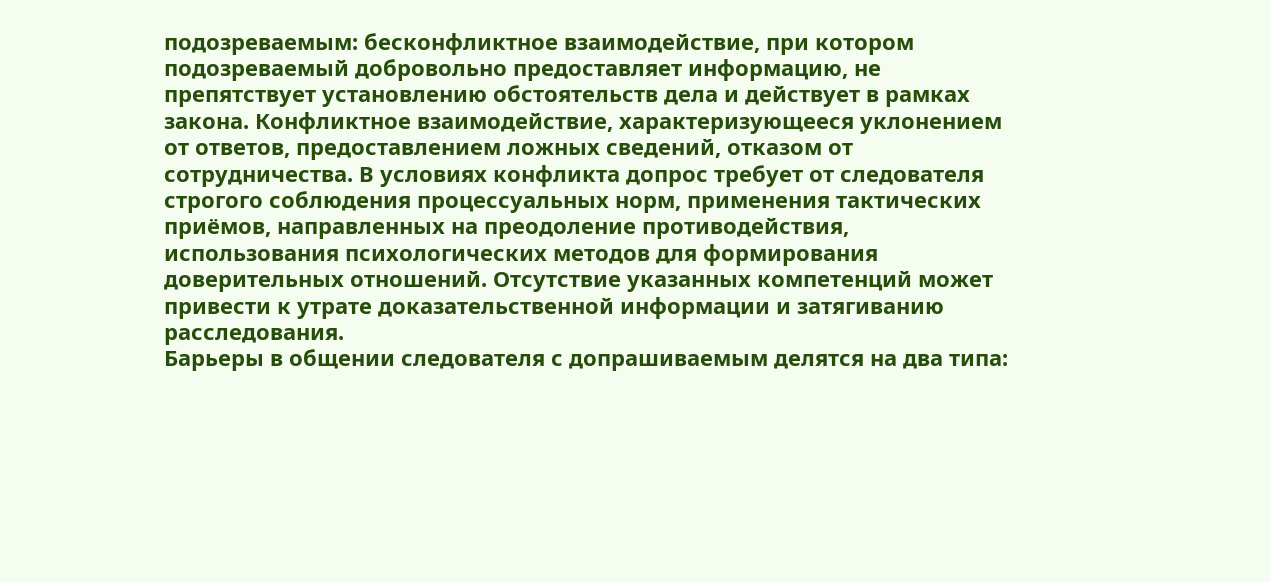подозреваемым: бесконфликтное взаимодействие, при котором подозреваемый добровольно предоставляет информацию, не препятствует установлению обстоятельств дела и действует в рамках закона. Конфликтное взаимодействие, характеризующееся уклонением от ответов, предоставлением ложных сведений, отказом от сотрудничества. В условиях конфликта допрос требует от следователя строгого соблюдения процессуальных норм, применения тактических приёмов, направленных на преодоление противодействия, использования психологических методов для формирования доверительных отношений. Отсутствие указанных компетенций может привести к утрате доказательственной информации и затягиванию расследования.
Барьеры в общении следователя с допрашиваемым делятся на два типа: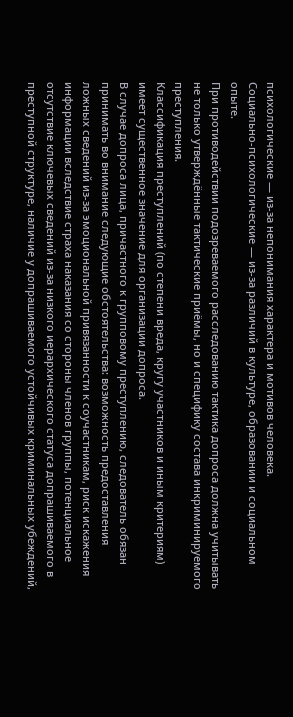психологические — из‑за непонимания характера и мотивов человека. Социально‑психологические — из‑за различий в культуре, образовании и социальном опыте.
При противодействии подозреваемого расследованию тактика допроса должна учитывать не только утверждённые тактические приёмы, но и специфику состава инкриминируемого преступления.
Классификация преступлений (по степени вреда, кругу участников и иным критериям) имеет существенное значение для организации допроса.
В случае допроса лица, причастного к групповому преступлению, следователь обязан принимать во внимание следующие обстоятельства: возможность предоставления ложных сведений из‑за эмоциональной привязанности к соучастникам, риск искажения информации вследствие страха наказания со стороны членов группы, потенциальное отсутствие ключевых сведений из‑за низкого иерархического статуса допрашиваемого в преступной структуре, наличие у допрашиваемого устойчивых криминальных убеждений,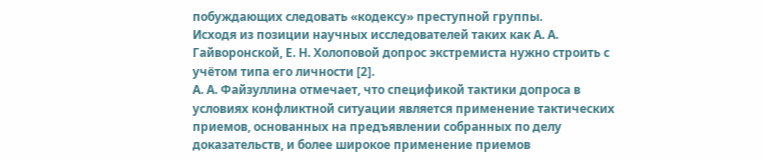побуждающих следовать «кодексу» преступной группы.
Исходя из позиции научных исследователей таких как А. А. Гайворонской, Е. Н. Холоповой допрос экстремиста нужно строить с учётом типа его личности [2].
А. А. Файзуллина отмечает, что спецификой тактики допроса в условиях конфликтной ситуации является применение тактических приемов, основанных на предъявлении собранных по делу доказательств, и более широкое применение приемов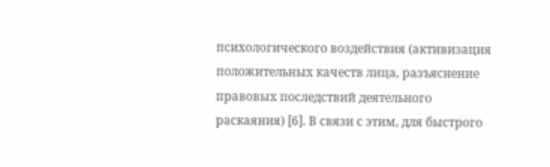психологического воздействия (активизация положительных качеств лица, разъяснение правовых последствий деятельного раскаяния) [6]. В связи с этим, для быстрого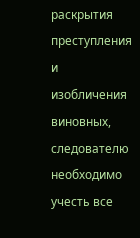раскрытия преступления и изобличения виновных, следователю необходимо учесть все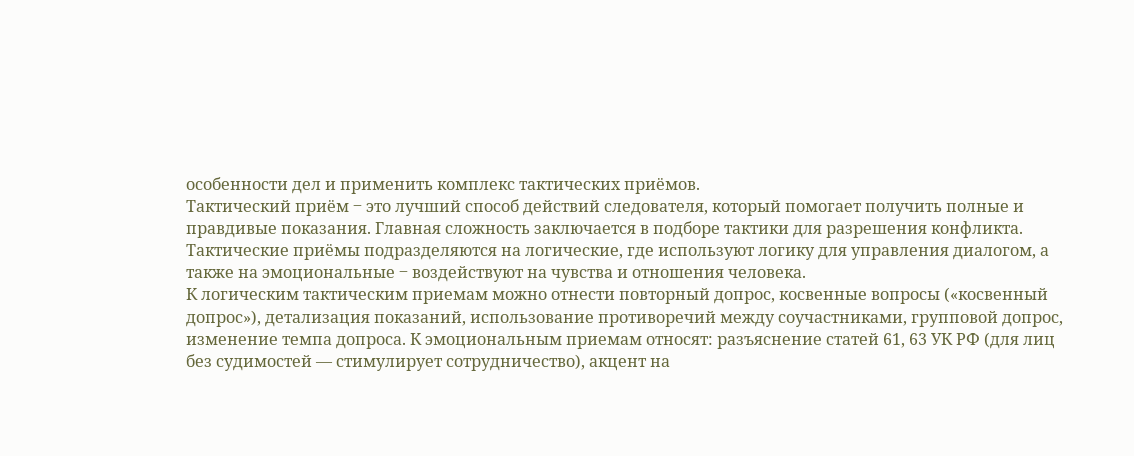особенности дел и применить комплекс тактических приёмов.
Тактический приём ‒ это лучший способ действий следователя, который помогает получить полные и правдивые показания. Главная сложность заключается в подборе тактики для разрешения конфликта. Тактические приёмы подразделяются на логические, где используют логику для управления диалогом, а также на эмоциональные ‒ воздействуют на чувства и отношения человека.
К логическим тактическим приемам можно отнести повторный допрос, косвенные вопросы («косвенный допрос»), детализация показаний, использование противоречий между соучастниками, групповой допрос, изменение темпа допроса. К эмоциональным приемам относят: разъяснение статей 61, 63 УК РФ (для лиц без судимостей — стимулирует сотрудничество), акцент на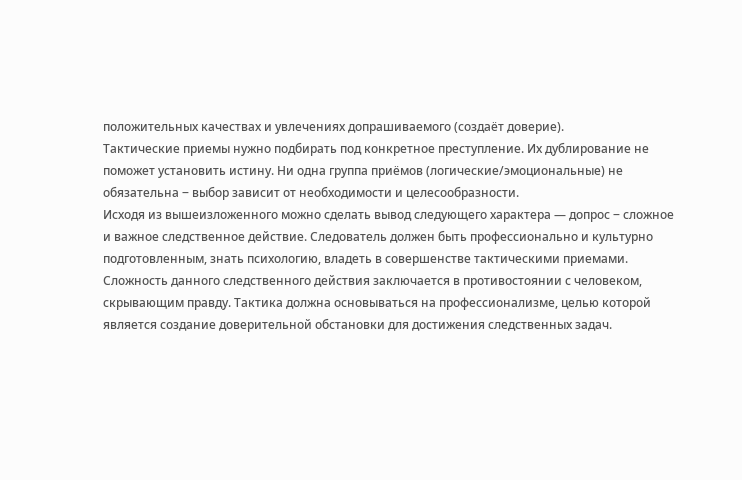положительных качествах и увлечениях допрашиваемого (создаёт доверие).
Тактические приемы нужно подбирать под конкретное преступление. Их дублирование не поможет установить истину. Ни одна группа приёмов (логические/эмоциональные) не обязательна ‒ выбор зависит от необходимости и целесообразности.
Исходя из вышеизложенного можно сделать вывод следующего характера — допрос ‒ сложное и важное следственное действие. Следователь должен быть профессионально и культурно подготовленным, знать психологию, владеть в совершенстве тактическими приемами. Сложность данного следственного действия заключается в противостоянии с человеком, скрывающим правду. Тактика должна основываться на профессионализме, целью которой является создание доверительной обстановки для достижения следственных задач.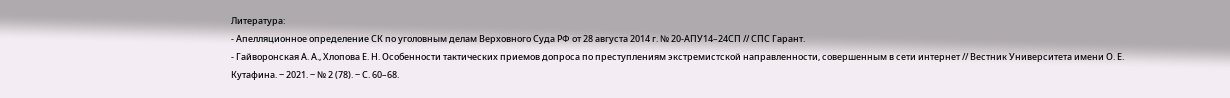Литература:
- Апелляционное определение СК по уголовным делам Верховного Суда РФ от 28 августа 2014 г. № 20-АПУ14–24СП // СПС Гарант.
- Гайворонская А. А., Хлопова Е. Н. Особенности тактических приемов допроса по преступлениям экстремистской направленности, совершенным в сети интернет // Вестник Университета имени О. Е. Кутафина. ‒ 2021. ‒ № 2 (78). ‒ С. 60–68.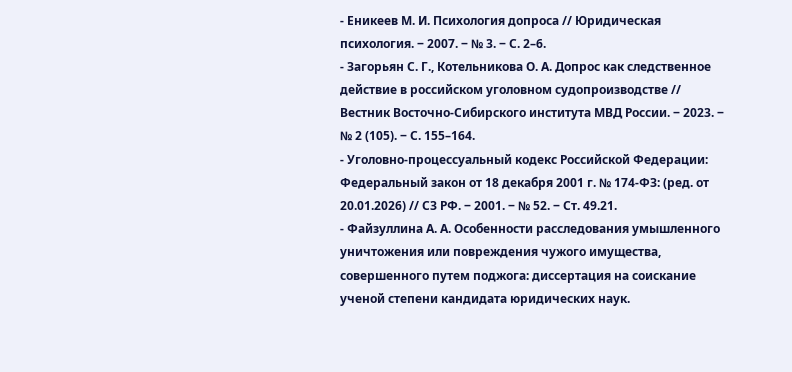- Еникеев М. И. Психология допроса // Юридическая психология. ‒ 2007. ‒ № 3. ‒ С. 2–6.
- Загорьян С. Г., Котельникова О. А. Допрос как следственное действие в российском уголовном судопроизводстве // Вестник Восточно-Сибирского института МВД России. ‒ 2023. ‒ № 2 (105). ‒ С. 155–164.
- Уголовно-процессуальный кодекс Российской Федерации: Федеральный закон от 18 декабря 2001 г. № 174-ФЗ: (ред. от 20.01.2026) // СЗ РФ. ‒ 2001. ‒ № 52. ‒ Ст. 49.21.
- Файзуллина А. А. Особенности расследования умышленного уничтожения или повреждения чужого имущества, совершенного путем поджога: диссертация на соискание ученой степени кандидата юридических наук.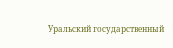Уральский государственный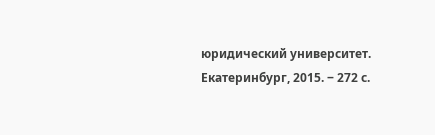юридический университет. Екатеринбург, 2015. ‒ 272 с.